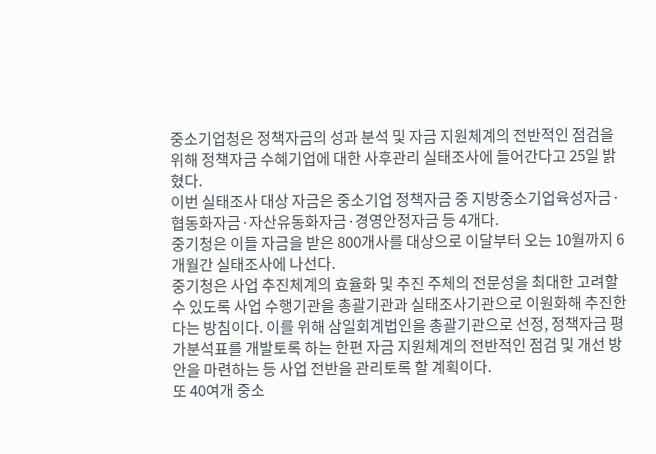중소기업청은 정책자금의 성과 분석 및 자금 지원체계의 전반적인 점검을 위해 정책자금 수혜기업에 대한 사후관리 실태조사에 들어간다고 25일 밝혔다.
이번 실태조사 대상 자금은 중소기업 정책자금 중 지방중소기업육성자금·협동화자금·자산유동화자금·경영안정자금 등 4개다.
중기청은 이들 자금을 받은 800개사를 대상으로 이달부터 오는 10월까지 6개월간 실태조사에 나선다.
중기청은 사업 추진체계의 효율화 및 추진 주체의 전문성을 최대한 고려할 수 있도록 사업 수행기관을 총괄기관과 실태조사기관으로 이원화해 추진한다는 방침이다. 이를 위해 삼일회계법인을 총괄기관으로 선정, 정책자금 평가분석표를 개발토록 하는 한편 자금 지원체계의 전반적인 점검 및 개선 방안을 마련하는 등 사업 전반을 관리토록 할 계획이다.
또 40여개 중소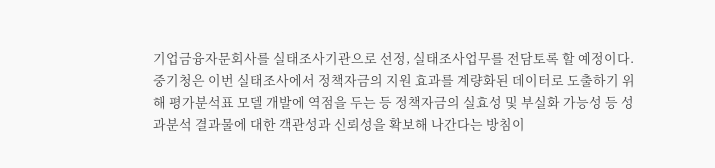기업금융자문회사를 실태조사기관으로 선정, 실태조사업무를 전담토록 할 예정이다.
중기청은 이번 실태조사에서 정책자금의 지원 효과를 계량화된 데이터로 도출하기 위해 평가분석표 모델 개발에 역점을 두는 등 정책자금의 실효성 및 부실화 가능성 등 성과분석 결과물에 대한 객관성과 신뢰성을 확보해 나간다는 방침이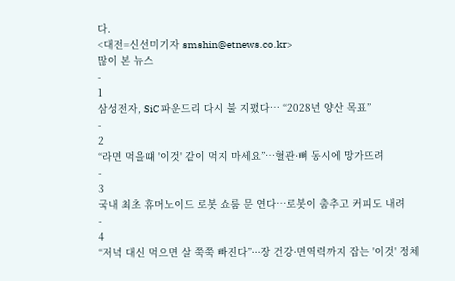다.
<대전=신선미기자 smshin@etnews.co.kr>
많이 본 뉴스
-
1
삼성전자, SiC 파운드리 다시 불 지폈다… “2028년 양산 목표”
-
2
“라면 먹을떄 '이것' 같이 먹지 마세요”…혈관·뼈 동시에 망가뜨려
-
3
국내 최초 휴머노이드 로봇 쇼룸 문 연다…로봇이 춤추고 커피도 내려
-
4
“저녁 대신 먹으면 살 쭉쭉 빠진다”···장 건강·면역력까지 잡는 '이것' 정체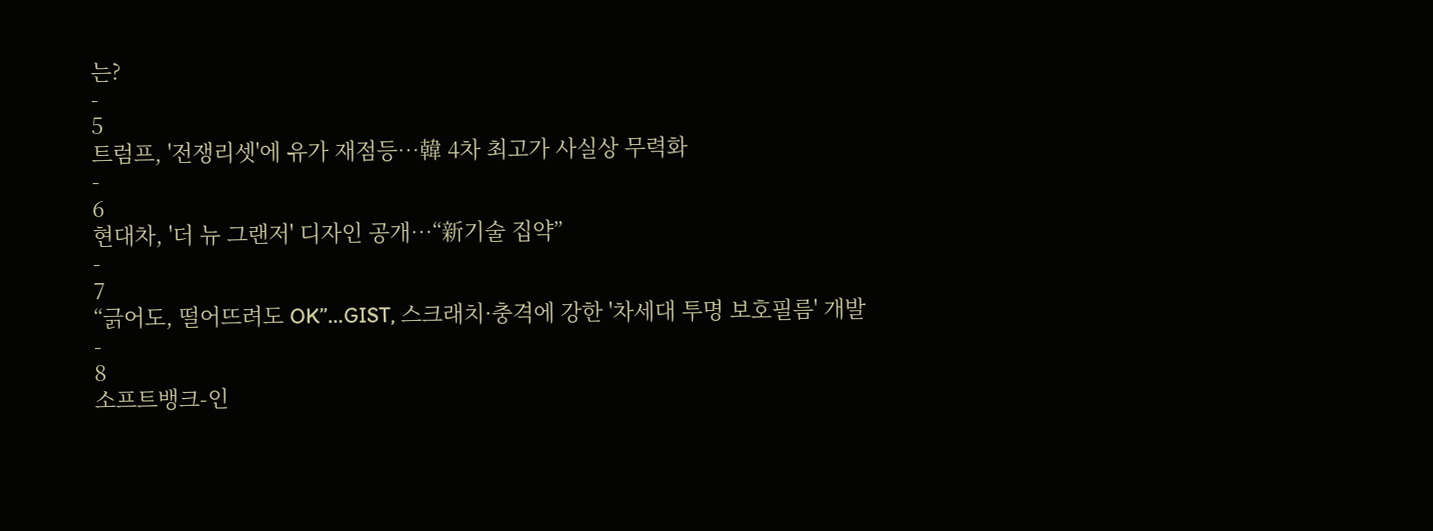는?
-
5
트럼프, '전쟁리셋'에 유가 재점등…韓 4차 최고가 사실상 무력화
-
6
현대차, '더 뉴 그랜저' 디자인 공개…“新기술 집약”
-
7
“긁어도, 떨어뜨려도 OK”…GIST, 스크래치·충격에 강한 '차세대 투명 보호필름' 개발
-
8
소프트뱅크-인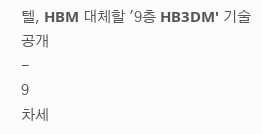텔, HBM 대체할 '9층 HB3DM' 기술 공개
-
9
차세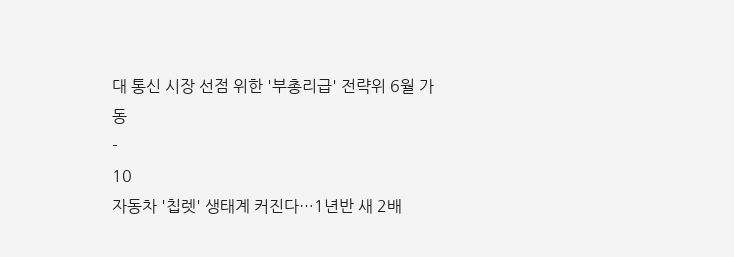대 통신 시장 선점 위한 '부총리급' 전략위 6월 가동
-
10
자동차 '칩렛' 생태계 커진다…1년반 새 2배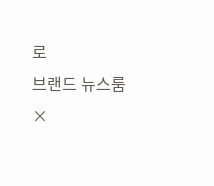로
브랜드 뉴스룸
×